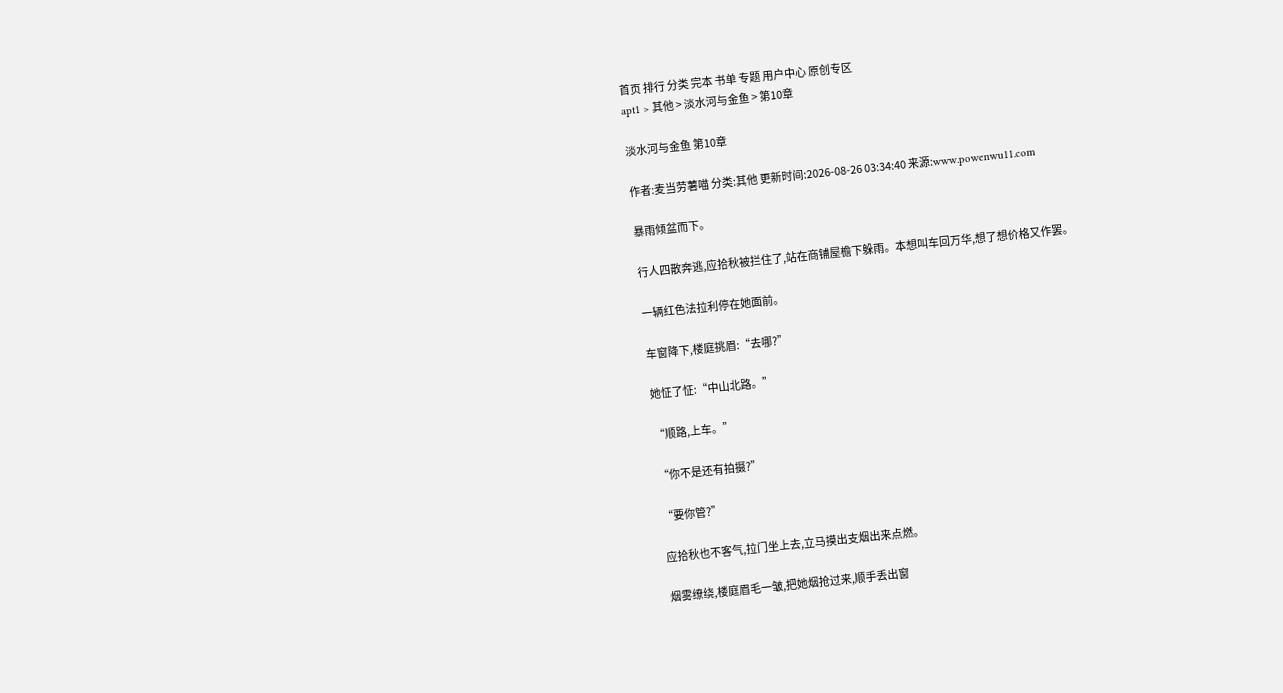首页 排行 分类 完本 书单 专题 用户中心 原创专区
apt1 > 其他 > 淡水河与金鱼 > 第10章

淡水河与金鱼 第10章

作者:麦当劳薯喵 分类:其他 更新时间:2026-08-26 03:34:40 来源:www.powenwu11.com

暴雨倾盆而下。

行人四散奔逃,应拾秋被拦住了,站在商铺屋檐下躲雨。本想叫车回万华,想了想价格又作罢。

一辆红色法拉利停在她面前。

车窗降下,楼庭挑眉:“去哪?”

她怔了怔:“中山北路。”

“顺路,上车。”

“你不是还有拍摄?”

“要你管?”

应拾秋也不客气,拉门坐上去,立马摸出支烟出来点燃。

烟雾缭绕,楼庭眉毛一皱,把她烟抢过来,顺手丢出窗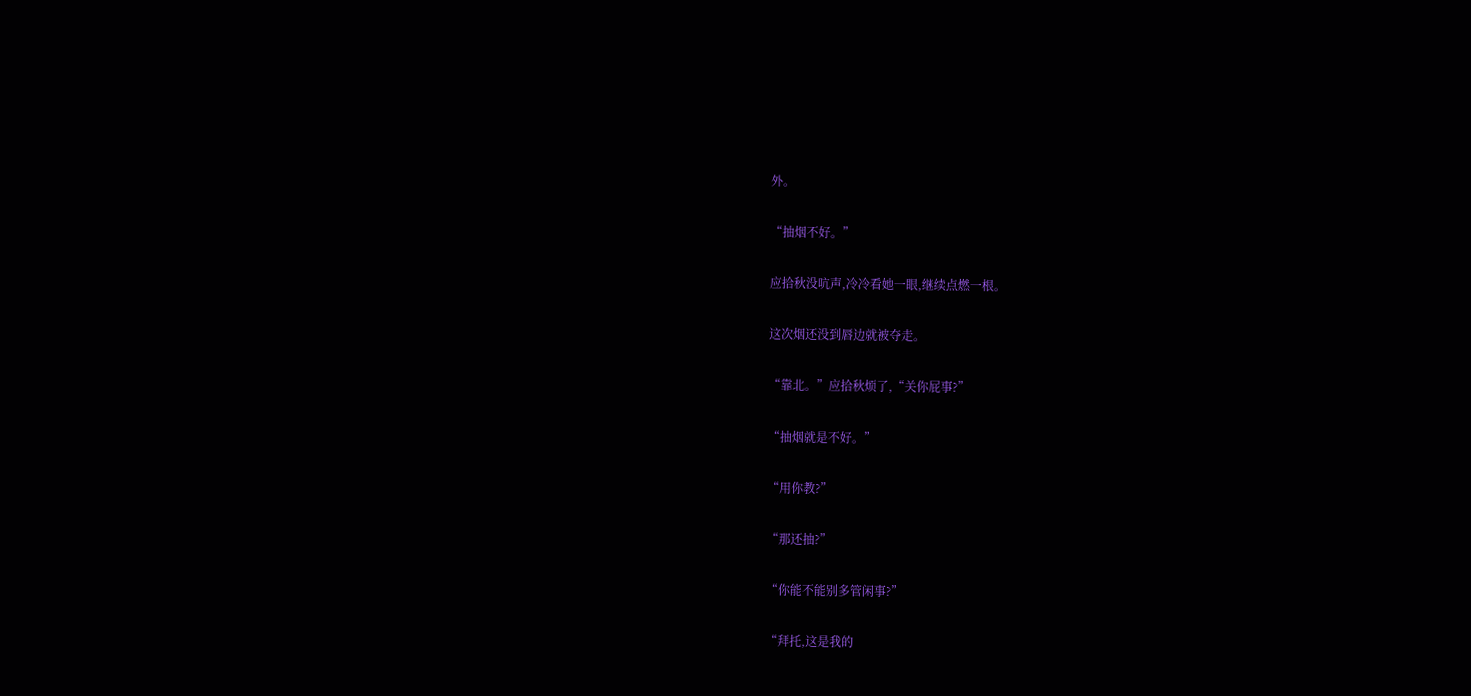外。

“抽烟不好。”

应拾秋没吭声,冷冷看她一眼,继续点燃一根。

这次烟还没到唇边就被夺走。

“靠北。”应拾秋烦了,“关你屁事?”

“抽烟就是不好。”

“用你教?”

“那还抽?”

“你能不能别多管闲事?”

“拜托,这是我的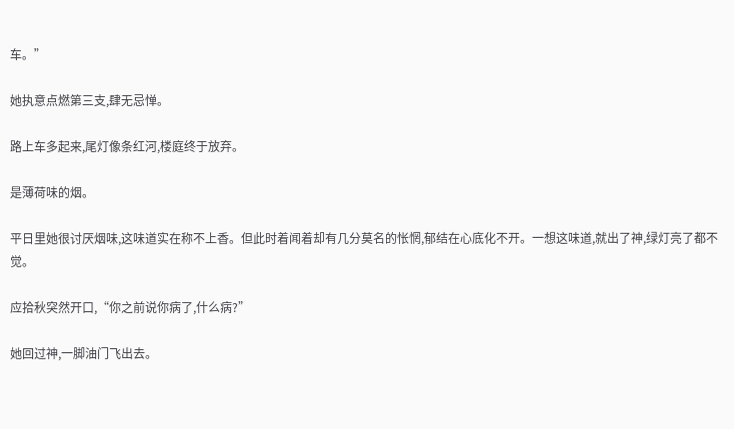车。”

她执意点燃第三支,肆无忌惮。

路上车多起来,尾灯像条红河,楼庭终于放弃。

是薄荷味的烟。

平日里她很讨厌烟味,这味道实在称不上香。但此时着闻着却有几分莫名的怅惘,郁结在心底化不开。一想这味道,就出了神,绿灯亮了都不觉。

应拾秋突然开口,“你之前说你病了,什么病?”

她回过神,一脚油门飞出去。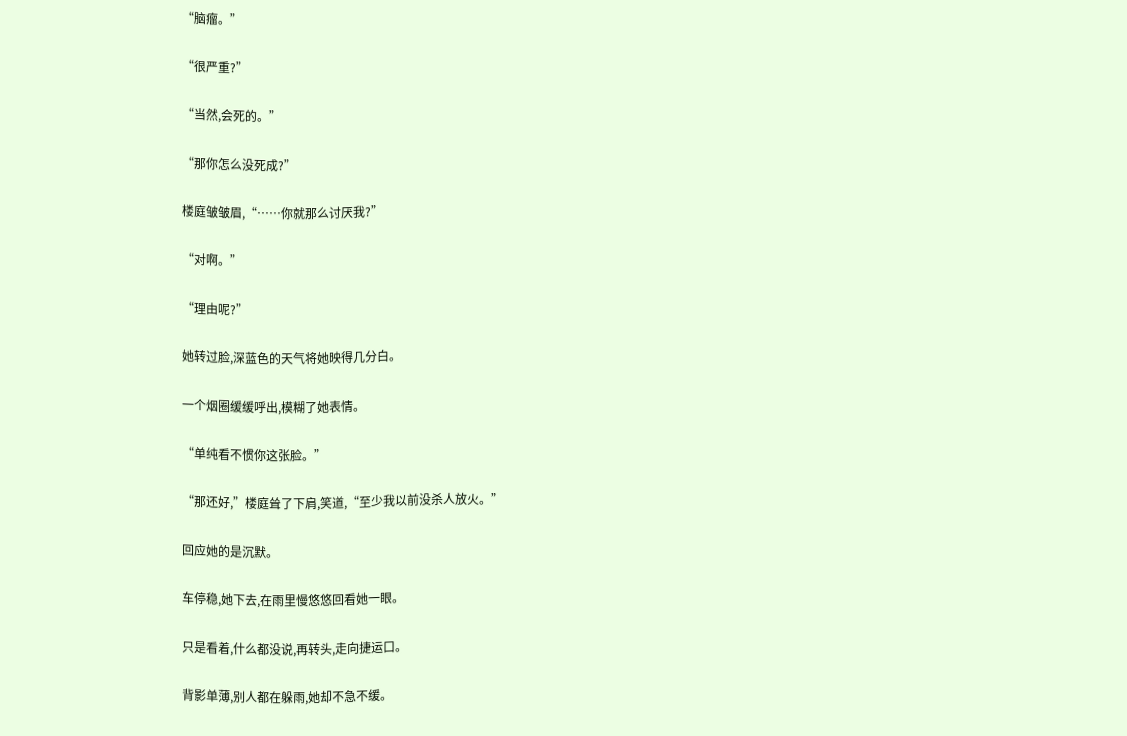“脑瘤。”

“很严重?”

“当然,会死的。”

“那你怎么没死成?”

楼庭皱皱眉,“……你就那么讨厌我?”

“对啊。”

“理由呢?”

她转过脸,深蓝色的天气将她映得几分白。

一个烟圈缓缓呼出,模糊了她表情。

“单纯看不惯你这张脸。”

“那还好,”楼庭耸了下肩,笑道,“至少我以前没杀人放火。”

回应她的是沉默。

车停稳,她下去,在雨里慢悠悠回看她一眼。

只是看着,什么都没说,再转头,走向捷运口。

背影单薄,别人都在躲雨,她却不急不缓。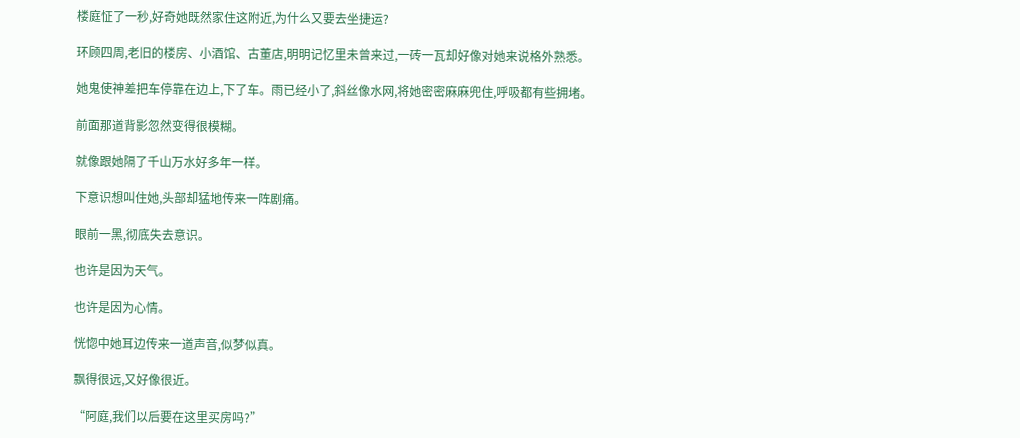楼庭怔了一秒,好奇她既然家住这附近,为什么又要去坐捷运?

环顾四周,老旧的楼房、小酒馆、古董店,明明记忆里未曾来过,一砖一瓦却好像对她来说格外熟悉。

她鬼使神差把车停靠在边上,下了车。雨已经小了,斜丝像水网,将她密密麻麻兜住,呼吸都有些拥堵。

前面那道背影忽然变得很模糊。

就像跟她隔了千山万水好多年一样。

下意识想叫住她,头部却猛地传来一阵剧痛。

眼前一黑,彻底失去意识。

也许是因为天气。

也许是因为心情。

恍惚中她耳边传来一道声音,似梦似真。

飘得很远,又好像很近。

“阿庭,我们以后要在这里买房吗?”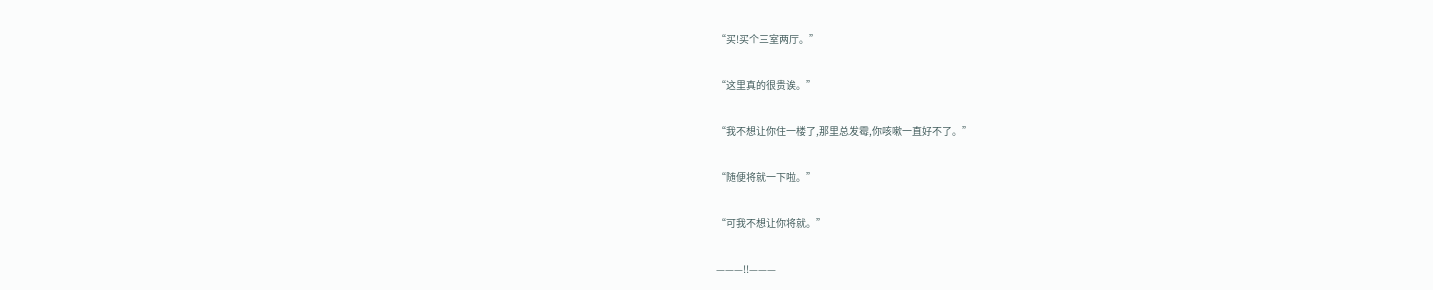“买!买个三室两厅。”

“这里真的很贵诶。”

“我不想让你住一楼了,那里总发霉,你咳嗽一直好不了。”

“随便将就一下啦。”

“可我不想让你将就。”

———!!———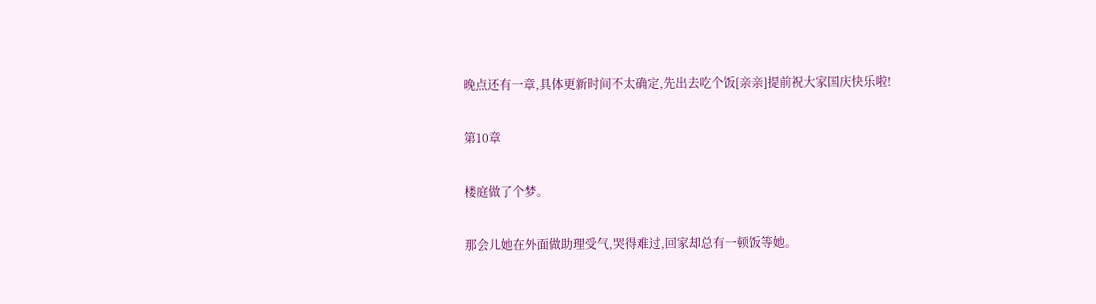晚点还有一章,具体更新时间不太确定,先出去吃个饭[亲亲]提前祝大家国庆快乐啦!

第10章

楼庭做了个梦。

那会儿她在外面做助理受气,哭得难过,回家却总有一顿饭等她。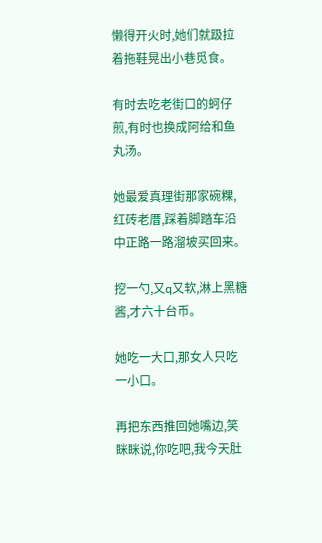懒得开火时,她们就趿拉着拖鞋晃出小巷觅食。

有时去吃老街口的蚵仔煎,有时也换成阿给和鱼丸汤。

她最爱真理街那家碗粿,红砖老厝,踩着脚踏车沿中正路一路溜坡买回来。

挖一勺,又q又软,淋上黑糖酱,才六十台币。

她吃一大口,那女人只吃一小口。

再把东西推回她嘴边,笑眯眯说,你吃吧,我今天肚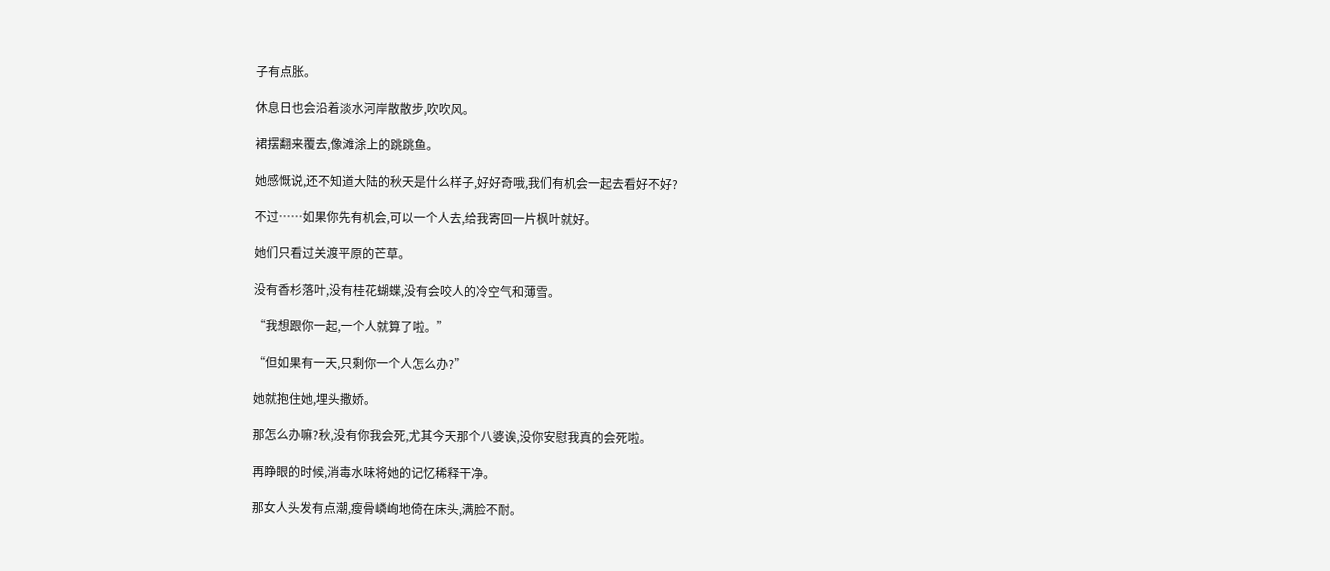子有点胀。

休息日也会沿着淡水河岸散散步,吹吹风。

裙摆翻来覆去,像滩涂上的跳跳鱼。

她感慨说,还不知道大陆的秋天是什么样子,好好奇哦,我们有机会一起去看好不好?

不过……如果你先有机会,可以一个人去,给我寄回一片枫叶就好。

她们只看过关渡平原的芒草。

没有香杉落叶,没有桂花蝴蝶,没有会咬人的冷空气和薄雪。

“我想跟你一起,一个人就算了啦。”

“但如果有一天,只剩你一个人怎么办?”

她就抱住她,埋头撒娇。

那怎么办嘛?秋,没有你我会死,尤其今天那个八婆诶,没你安慰我真的会死啦。

再睁眼的时候,消毒水味将她的记忆稀释干净。

那女人头发有点潮,瘦骨嶙峋地倚在床头,满脸不耐。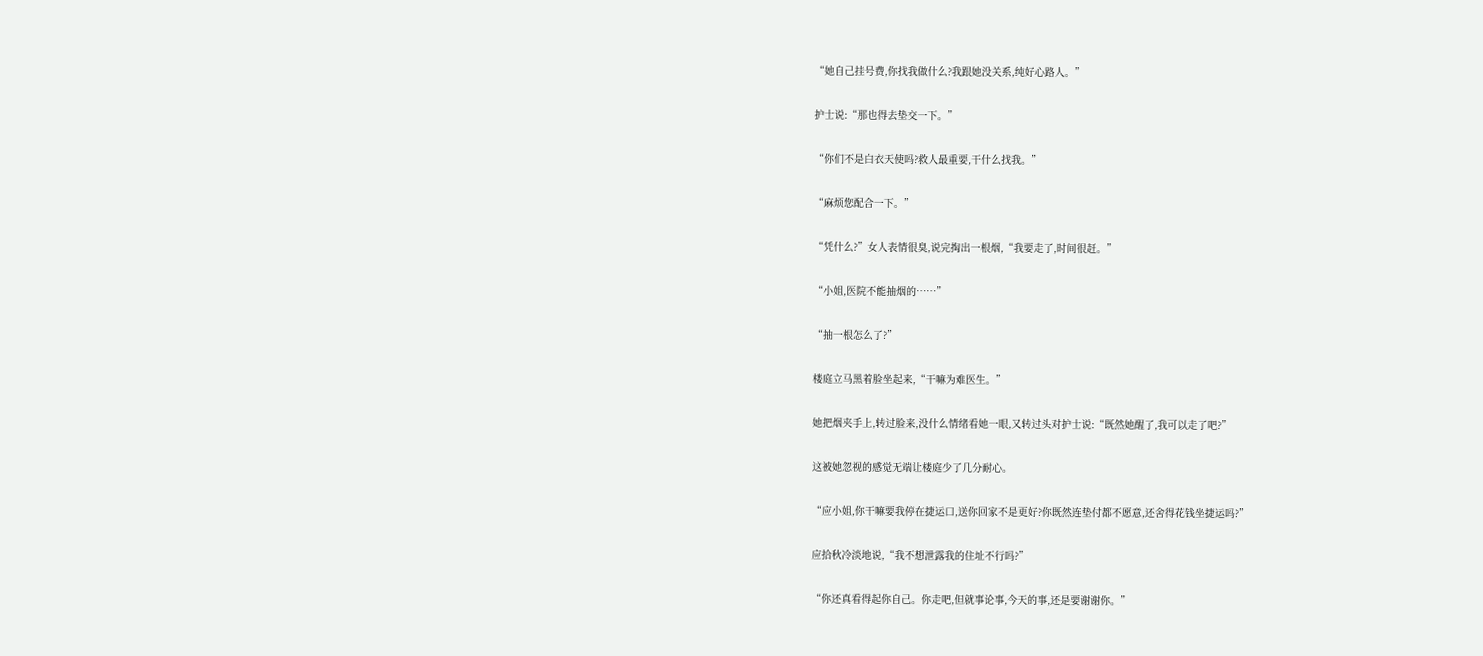“她自己挂号费,你找我做什么?我跟她没关系,纯好心路人。”

护士说:“那也得去垫交一下。”

“你们不是白衣天使吗?救人最重要,干什么找我。”

“麻烦您配合一下。”

“凭什么?”女人表情很臭,说完掏出一根烟,“我要走了,时间很赶。”

“小姐,医院不能抽烟的……”

“抽一根怎么了?”

楼庭立马黑着脸坐起来,“干嘛为难医生。”

她把烟夹手上,转过脸来,没什么情绪看她一眼,又转过头对护士说:“既然她醒了,我可以走了吧?”

这被她忽视的感觉无端让楼庭少了几分耐心。

“应小姐,你干嘛要我停在捷运口,送你回家不是更好?你既然连垫付都不愿意,还舍得花钱坐捷运吗?”

应拾秋冷淡地说,“我不想泄露我的住址不行吗?”

“你还真看得起你自己。你走吧,但就事论事,今天的事,还是要谢谢你。”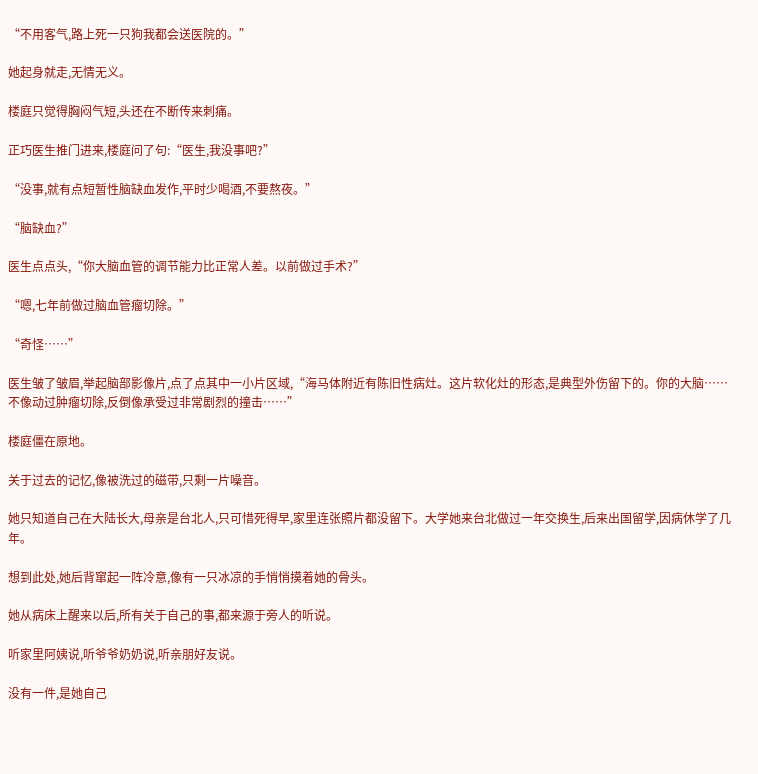“不用客气,路上死一只狗我都会送医院的。”

她起身就走,无情无义。

楼庭只觉得胸闷气短,头还在不断传来刺痛。

正巧医生推门进来,楼庭问了句:“医生,我没事吧?”

“没事,就有点短暂性脑缺血发作,平时少喝酒,不要熬夜。”

“脑缺血?”

医生点点头,“你大脑血管的调节能力比正常人差。以前做过手术?”

“嗯,七年前做过脑血管瘤切除。”

“奇怪……”

医生皱了皱眉,举起脑部影像片,点了点其中一小片区域,“海马体附近有陈旧性病灶。这片软化灶的形态,是典型外伤留下的。你的大脑……不像动过肿瘤切除,反倒像承受过非常剧烈的撞击……”

楼庭僵在原地。

关于过去的记忆,像被洗过的磁带,只剩一片噪音。

她只知道自己在大陆长大,母亲是台北人,只可惜死得早,家里连张照片都没留下。大学她来台北做过一年交换生,后来出国留学,因病休学了几年。

想到此处,她后背窜起一阵冷意,像有一只冰凉的手悄悄摸着她的骨头。

她从病床上醒来以后,所有关于自己的事,都来源于旁人的听说。

听家里阿姨说,听爷爷奶奶说,听亲朋好友说。

没有一件,是她自己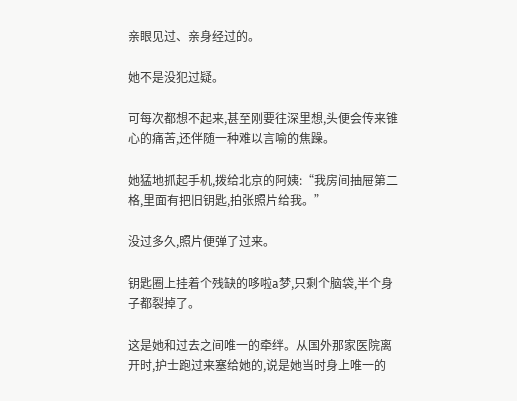亲眼见过、亲身经过的。

她不是没犯过疑。

可每次都想不起来,甚至刚要往深里想,头便会传来锥心的痛苦,还伴随一种难以言喻的焦躁。

她猛地抓起手机,拨给北京的阿姨:“我房间抽屉第二格,里面有把旧钥匙,拍张照片给我。”

没过多久,照片便弹了过来。

钥匙圈上挂着个残缺的哆啦a梦,只剩个脑袋,半个身子都裂掉了。

这是她和过去之间唯一的牵绊。从国外那家医院离开时,护士跑过来塞给她的,说是她当时身上唯一的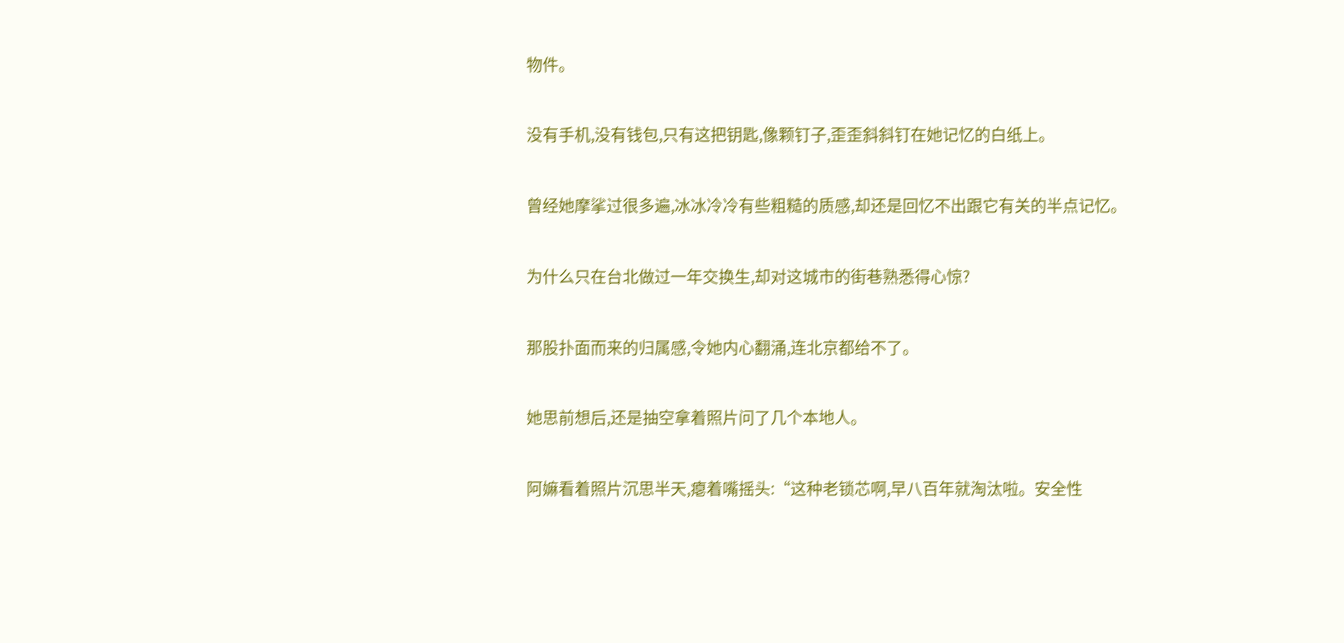物件。

没有手机,没有钱包,只有这把钥匙,像颗钉子,歪歪斜斜钉在她记忆的白纸上。

曾经她摩挲过很多遍,冰冰冷冷有些粗糙的质感,却还是回忆不出跟它有关的半点记忆。

为什么只在台北做过一年交换生,却对这城市的街巷熟悉得心惊?

那股扑面而来的归属感,令她内心翻涌,连北京都给不了。

她思前想后,还是抽空拿着照片问了几个本地人。

阿嫲看着照片沉思半天,瘪着嘴摇头:“这种老锁芯啊,早八百年就淘汰啦。安全性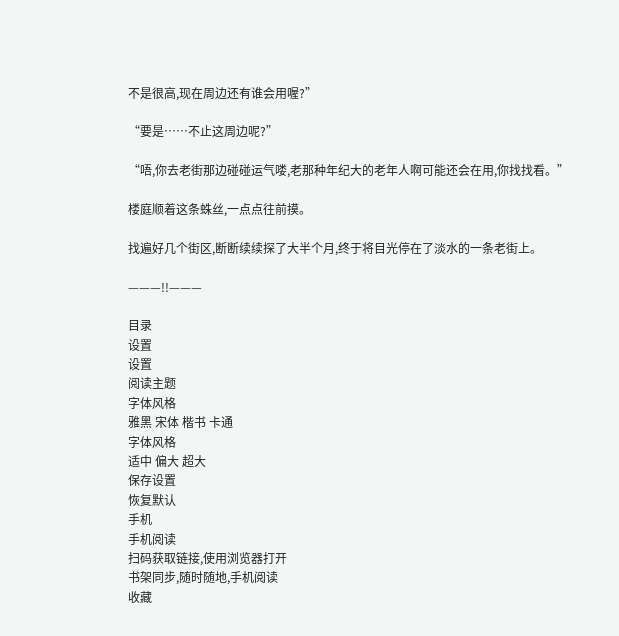不是很高,现在周边还有谁会用喔?”

“要是……不止这周边呢?”

“唔,你去老街那边碰碰运气喽,老那种年纪大的老年人啊可能还会在用,你找找看。”

楼庭顺着这条蛛丝,一点点往前摸。

找遍好几个街区,断断续续探了大半个月,终于将目光停在了淡水的一条老街上。

———!!———

目录
设置
设置
阅读主题
字体风格
雅黑 宋体 楷书 卡通
字体风格
适中 偏大 超大
保存设置
恢复默认
手机
手机阅读
扫码获取链接,使用浏览器打开
书架同步,随时随地,手机阅读
收藏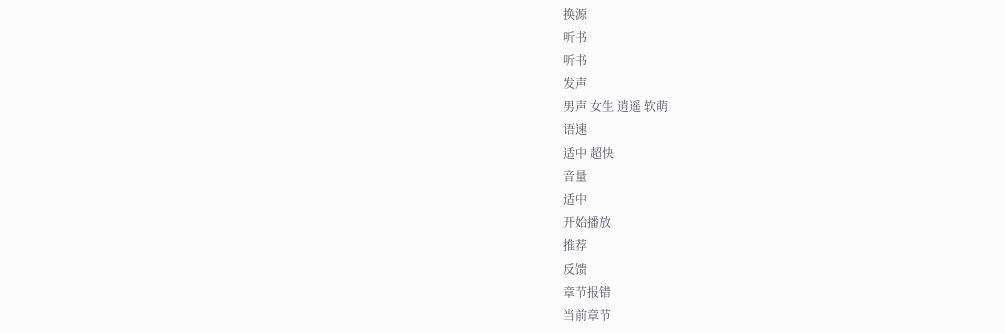换源
听书
听书
发声
男声 女生 逍遥 软萌
语速
适中 超快
音量
适中
开始播放
推荐
反馈
章节报错
当前章节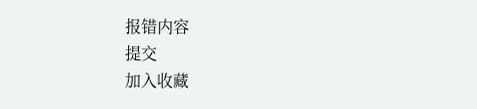报错内容
提交
加入收藏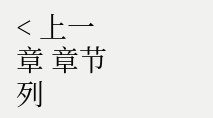< 上一章 章节列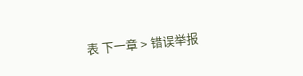表 下一章 > 错误举报